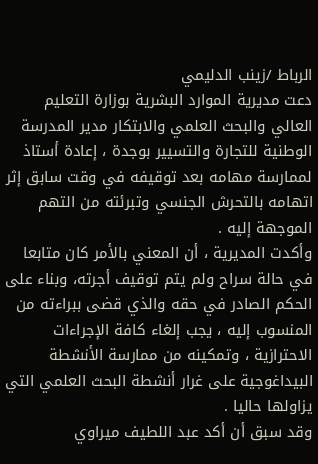الرباط /زينب الدليمي
دعت مديرية الموارد البشرية بوزارة التعليم العالي والبحث العلمي والابتكار مدير المدرسة الوطنية للتجارة والتسيير بوجدة ، إعادة أستاذ لممارسة مهامه بعد توقيفه في وقت سابق إثر اتهامه بالتحرش الجنسي وتبرئته من التهم الموجهة إليه .
وأكدت المديرية ، أن المعني بالأمر كان متابعا في حالة سراح ولم يتم توقيف أجرته، وبناء على الحكم الصادر في حقه والذي قضى ببراءته من المنسوب إليه ، يجب إلغاء كافة الإجراءات الاحترازية ، وتمكينه من ممارسة الأنشطة البيداغوجية على غرار أنشطة البحث العلمي التي يزاولها حاليا .
وقد سبق أن أكد عبد اللطيف ميراوي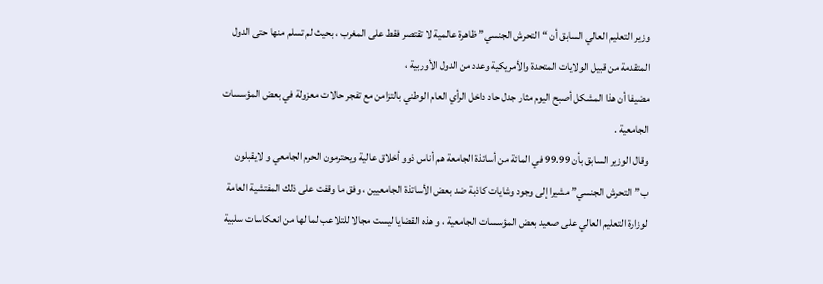وزير التعليم العالي السابق أن “التحرش الجنسي” ظاهرة عالمية لا تقتصر فقط على المغرب ، بحيث لم تسلم منها حتى الدول المتقدمة من قبيل الولايات المتحدة والأمريكية وعدد من الدول الأوربية ،
مضيفا أن هذا المشكل أصبح اليوم مثار جدل حاد داخل الرأي العام الوطني بالتزامن مع تفجر حالات معزولة في بعض المؤسسات الجامعية .
وقال الوزير السابق بأن 99.99 في المائة من أساتذة الجامعة هم أناس ذوو أخلاق عالية ويحترمون الحرم الجامعي و لايقبلون ب”التحرش الجنسي” مشيرا إلى وجود وشايات كاذبة ضد بعض الأساتذة الجامعيين ، وفق ما وقفت على ذلك المفتشية العامة لوزارة التعليم العالي على صعيد بعض المؤسسات الجامعية ، و هذه القضايا ليست مجالا للتلاعب لما لها من انعكاسات سلبية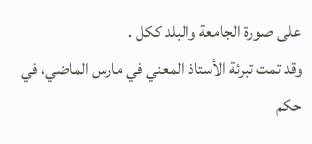على صورة الجامعة والبلد ككل .
وقد تمت تبرئة الأستاذ المعني في مارس الماضي، في حكم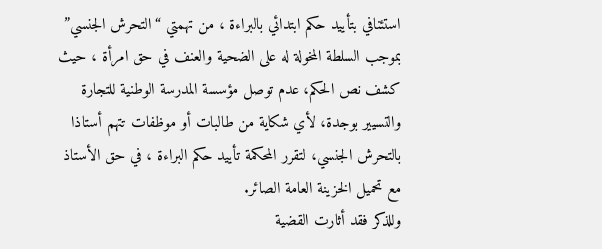استئنافي بتأييد حكم ابتدائي بالبراءة ، من تهمتي “التحرش الجنسي” بموجب السلطة المخولة له على الضحية والعنف في حق امرأة ، حيث كشف نص الحكم، عدم توصل مؤسسة المدرسة الوطنية للتجارة والتسيير بوجدة، لأي شكاية من طالبات أو موظفات تتهم أستاذا بالتحرش الجنسي، لتقرر المحكمة تأييد حكم البراءة ، في حق الأستاذ مع تحميل الخزينة العامة الصائر.
وللذكر فقد أثارت القضية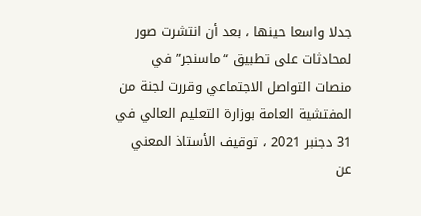جدلا واسعا حينها ، بعد أن انتشرت صور لمحادثات على تطبيق “ماسنجر” في منصات التواصل الاجتماعي وقررت لجنة من المفتشية العامة بوزارة التعليم العالي في 31 دجنبر 2021 ، توقيف الأستاذ المعني عن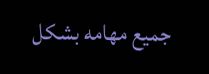جميع مهامه بشكل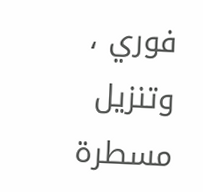فوري ، وتنزيل مسطرة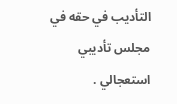التأديب في حقه في مجلس تأديبي استعجالي .